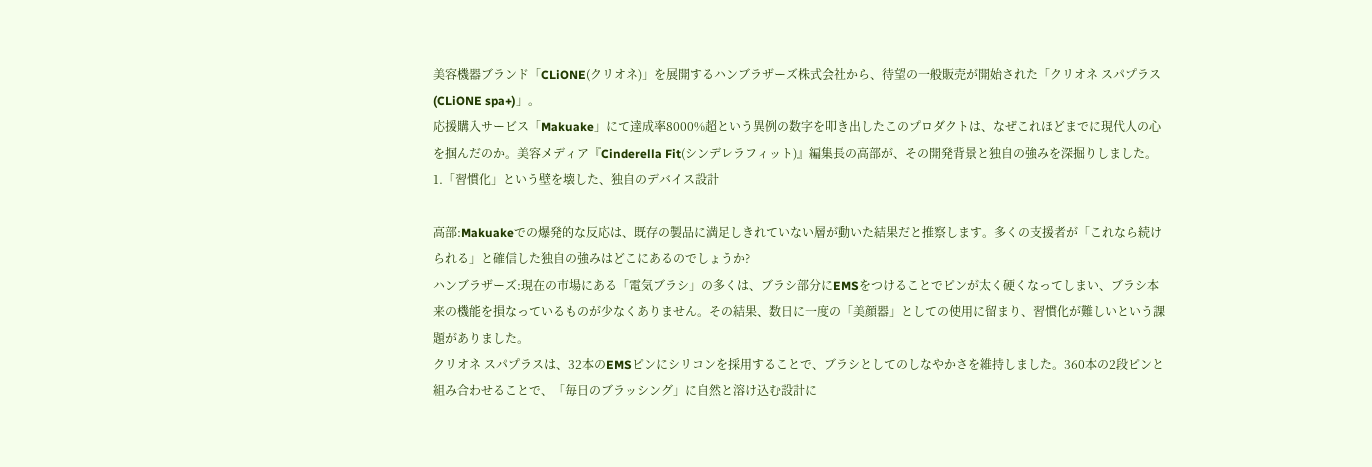美容機器ブランド「CLiONE(クリオネ)」を展開するハンブラザーズ株式会社から、待望の一般販売が開始された「クリオネ スパプラス(CLiONE spa+)」。
応援購入サービス「Makuake」にて達成率8000%超という異例の数字を叩き出したこのプロダクトは、なぜこれほどまでに現代人の心を掴んだのか。美容メディア『Cinderella Fit(シンデレラフィット)』編集長の高部が、その開発背景と独自の強みを深掘りしました。
1.「習慣化」という壁を壊した、独自のデバイス設計

高部:Makuakeでの爆発的な反応は、既存の製品に満足しきれていない層が動いた結果だと推察します。多くの支援者が「これなら続けられる」と確信した独自の強みはどこにあるのでしょうか?
ハンブラザーズ:現在の市場にある「電気ブラシ」の多くは、ブラシ部分にEMSをつけることでピンが太く硬くなってしまい、ブラシ本来の機能を損なっているものが少なくありません。その結果、数日に一度の「美顔器」としての使用に留まり、習慣化が難しいという課題がありました。
クリオネ スパプラスは、32本のEMSピンにシリコンを採用することで、ブラシとしてのしなやかさを維持しました。360本の2段ピンと組み合わせることで、「毎日のブラッシング」に自然と溶け込む設計に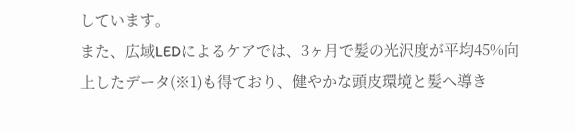しています。
また、広域LEDによるケアでは、3ヶ月で髪の光沢度が平均45%向上したデータ(※1)も得ており、健やかな頭皮環境と髪へ導き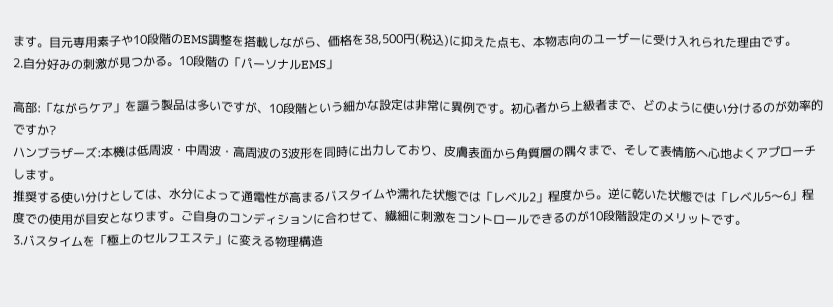ます。目元専用素子や10段階のEMS調整を搭載しながら、価格を38,500円(税込)に抑えた点も、本物志向のユーザーに受け入れられた理由です。
2.自分好みの刺激が見つかる。10段階の「パーソナルEMS」

高部:「ながらケア」を謳う製品は多いですが、10段階という細かな設定は非常に異例です。初心者から上級者まで、どのように使い分けるのが効率的ですか?
ハンブラザーズ:本機は低周波・中周波・高周波の3波形を同時に出力しており、皮膚表面から角質層の隅々まで、そして表情筋へ心地よくアプローチします。
推奨する使い分けとしては、水分によって通電性が高まるバスタイムや濡れた状態では「レベル2」程度から。逆に乾いた状態では「レベル5〜6」程度での使用が目安となります。ご自身のコンディションに合わせて、繊細に刺激をコントロールできるのが10段階設定のメリットです。
3.バスタイムを「極上のセルフエステ」に変える物理構造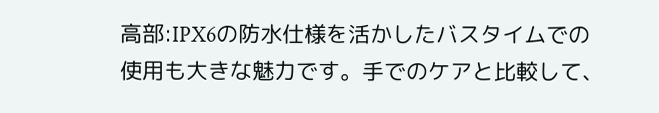高部:IPX6の防水仕様を活かしたバスタイムでの使用も大きな魅力です。手でのケアと比較して、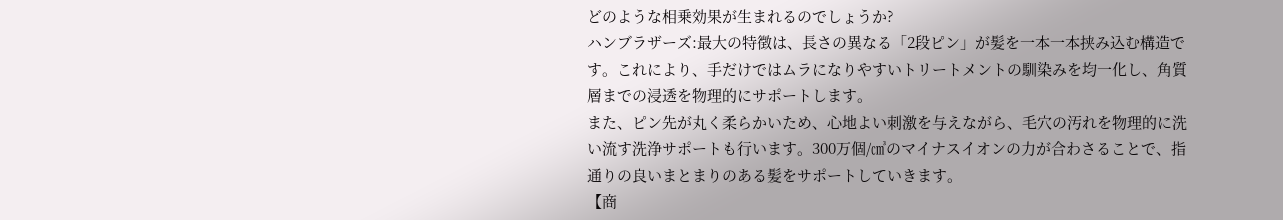どのような相乗効果が生まれるのでしょうか?
ハンブラザーズ:最大の特徴は、長さの異なる「2段ピン」が髪を一本一本挟み込む構造です。これにより、手だけではムラになりやすいトリートメントの馴染みを均一化し、角質層までの浸透を物理的にサポートします。
また、ピン先が丸く柔らかいため、心地よい刺激を与えながら、毛穴の汚れを物理的に洗い流す洗浄サポートも行います。300万個/㎤のマイナスイオンの力が合わさることで、指通りの良いまとまりのある髪をサポートしていきます。
【商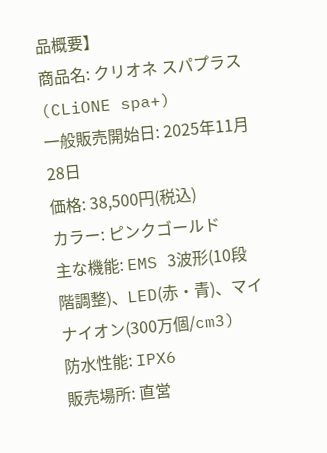品概要】
商品名: クリオネ スパプラス (CLiONE spa+)
一般販売開始日: 2025年11月28日
価格: 38,500円(税込)
カラー: ピンクゴールド
主な機能: EMS 3波形(10段階調整)、LED(赤・青)、マイナイオン(300万個/cm3)
防水性能: IPX6
販売場所: 直営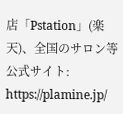店「Pstation」(楽天)、全国のサロン等
公式サイト: https://plamine.jp/